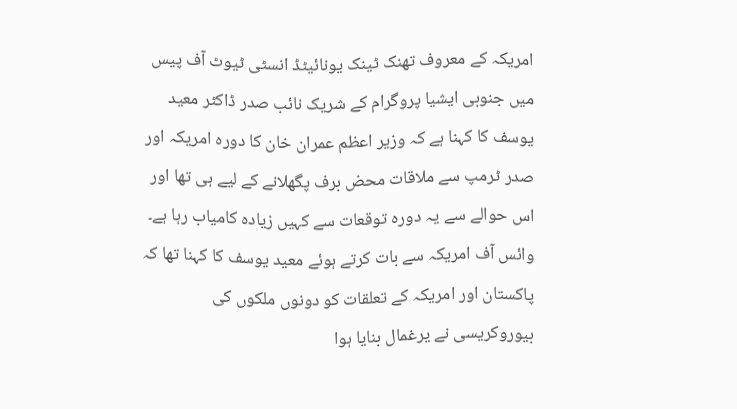امریکہ کے معروف تھنک ٹینک یونائیٹڈ انسٹی ٹیوٹ آف پیس میں جنوبی ایشیا پروگرام کے شریک نائب صدر ڈاکٹر معید یوسف کا کہنا ہے کہ وزیر اعظم عمران خان کا دورہ امریکہ اور صدر ٹرمپ سے ملاقات محض برف پگھلانے کے لیے ہی تھا اور اس حوالے سے یہ دورہ توقعات سے کہیں زیادہ کامیاب رہا ہے۔
وائس آف امریکہ سے بات کرتے ہوئے معید یوسف کا کہنا تھا کہ پاکستان اور امریکہ کے تعلقات کو دونوں ملکوں کی بیوروکریسی نے یرغمال بنایا ہوا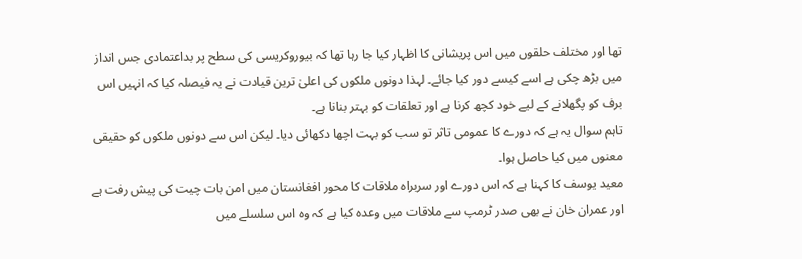تھا اور مختلف حلقوں میں اس پریشانی کا اظہار کیا جا رہا تھا کہ بیوروکریسی کی سطح پر بداعتمادی جس انداز میں بڑھ چکی ہے اسے کیسے دور کیا جائے۔ لہذا دونوں ملکوں کی اعلیٰ ترین قیادت نے یہ فیصلہ کیا کہ انہیں اس برف کو پگھلانے کے لیے خود کچھ کرنا ہے اور تعلقات کو بہتر بنانا ہے۔
تاہم سوال یہ ہے کہ دورے کا عمومی تاثر تو سب کو بہت اچھا دکھائی دیا۔ لیکن اس سے دونوں ملکوں کو حقیقی معنوں میں کیا حاصل ہوا۔
معید یوسف کا کہنا ہے کہ اس دورے اور سربراہ ملاقات کا محور افغانستان میں امن بات چیت کی پیش رفت ہے اور عمران خان نے بھی صدر ٹرمپ سے ملاقات میں وعدہ کیا ہے کہ وہ اس سلسلے میں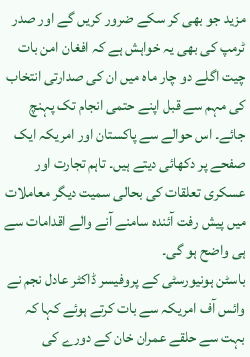مزید جو بھی کر سکے ضرور کریں گے اور صدر ٹرمپ کی بھی یہ خواہش ہے کہ افغان امن بات چیت اگلے دو چار ماہ میں ان کی صدارتی انتخاب کی مہم سے قبل اپنے حتمی انجام تک پہنچ جائے۔ اس حوالے سے پاکستان اور امریکہ ایک صفحے پر دکھائی دیتے ہیں۔ تاہم تجارت اور عسکری تعلقات کی بحالی سمیت دیگر معاملات میں پیش رفت آئندہ سامنے آنے والے اقدامات سے ہی واضح ہو گی۔
باسٹن ہونیورسٹی کے پروفیسر ڈاکٹر عادل نجم نے وائس آف امریکہ سے بات کرتے ہوئے کہا کہ بہت سے حلقے عمران خان کے دورے کی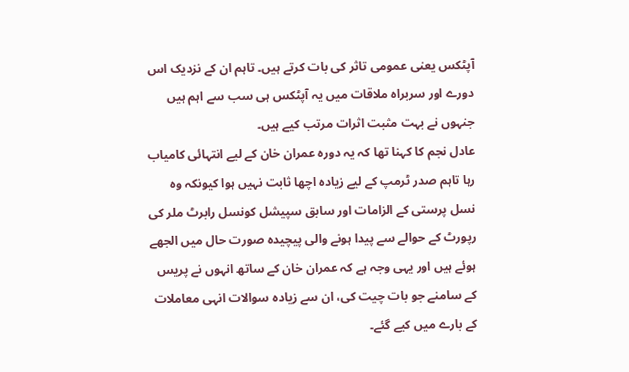آپٹکس یعنی عمومی تاثر کی بات کرتے ہیں۔ تاہم ان کے نزدیک اس دورے اور سربراہ ملاقات میں یہ آپٹکس ہی سب سے اہم ہیں جنہوں نے بہت مثبت اثرات مرتب کیے ہیں۔
عادل نجم کا کہنا تھا کہ یہ دورہ عمران خان کے لیے انتہائی کامیاب رہا تاہم صدر ٹرمپ کے لیے زیادہ اچھا ثابت نہیں ہوا کیونکہ وہ نسل پرستی کے الزامات اور سابق سپیشل کونسل رابرٹ ملر کی رپورٹ کے حوالے سے پیدا ہونے والی پیچیدہ صورت حال میں الجھے ہوئے ہیں اور یہی وجہ ہے کہ عمران خان کے ساتھ انہوں نے پریس کے سامنے جو بات چیت کی، ان سے زیادہ سوالات انہی معاملات کے بارے میں کیے گئے۔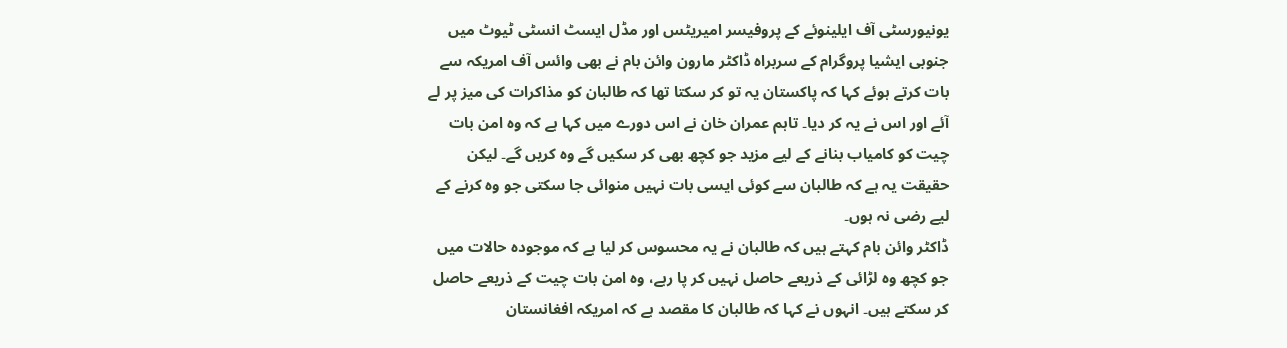یونیورسٹی آف ایلینوئے کے پروفیسر امیریٹس اور مڈل ایسٹ انسٹی ٹیوٹ میں جنوبی ایشیا پروگرام کے سربراہ ڈاکٹر مارون وائن بام نے بھی وائس آف امریکہ سے بات کرتے ہوئے کہا کہ پاکستان یہ تو کر سکتا تھا کہ طالبان کو مذاکرات کی میز پر لے آئے اور اس نے یہ کر دیا۔ تاہم عمران خان نے اس دورے میں کہا ہے کہ وہ امن بات چیت کو کامیاب بنانے کے لیے مزید جو کچھ بھی کر سکیں گے وہ کریں گے۔ لیکن حقیقت یہ ہے کہ طالبان سے کوئی ایسی بات نہیں منوائی جا سکتی جو وہ کرنے کے لیے رضی نہ ہوں۔
ڈاکٹر وائن بام کہتے ہیں کہ طالبان نے یہ محسوس کر لیا ہے کہ موجودہ حالات میں جو کچھ وہ لڑائی کے ذریعے حاصل نہیں کر پا رہے، وہ امن بات چیت کے ذریعے حاصل کر سکتے ہیں۔ انہوں نے کہا کہ طالبان کا مقصد ہے کہ امریکہ افغانستان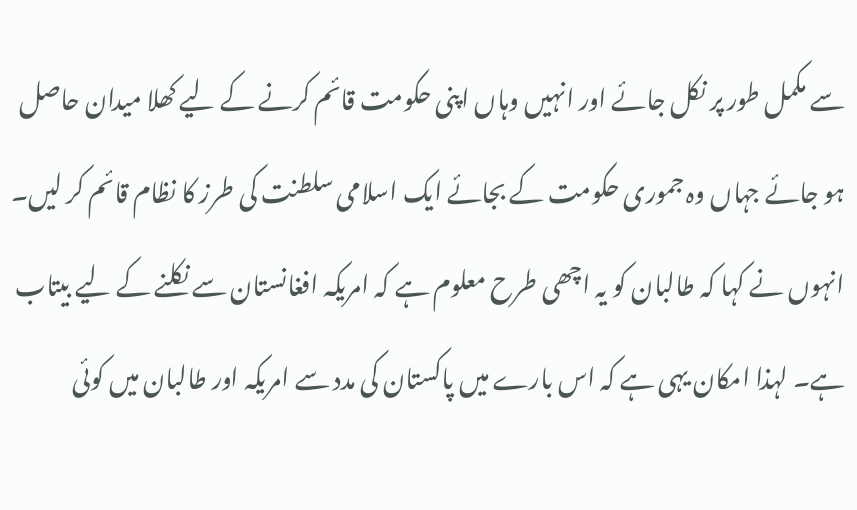سے مکمل طور پر نکل جائے اور انہیں وہاں اپنی حکومت قائم کرنے کے لیے کھلا میدان حاصل ہو جائے جہاں وہ جموری حکومت کے بجائے ایک اسلامی سلطنت کی طرز کا نظام قائم کر لیں۔
انہوں نے کہا کہ طالبان کو یہ اچھی طرح معلوم ہے کہ امریکہ افغانستان سے نکلنے کے لیے بیتاب ہے۔ لہذا امکان یہی ہے کہ اس بارے میں پاکستان کی مدد سے امریکہ اور طالبان میں کوئی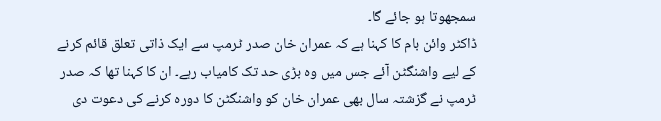سمجھوتا ہو جائے گا۔
ڈاکٹر وائن بام کا کہنا ہے کہ عمران خان صدر ٹرمپ سے ایک ذاتی تعلق قائم کرنے کے لیے واشنگٹن آئے جس میں وہ بڑی حد تک کامیاب رہے۔ ان کا کہنا تھا کہ صدر ٹرمپ نے گزشتہ سال بھی عمران خان کو واشنگٹن کا دورہ کرنے کی دعوت دی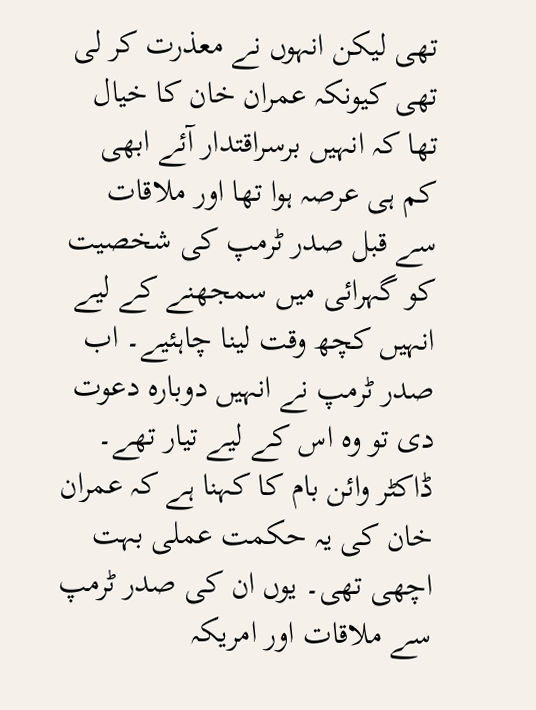تھی لیکن انہوں نے معذرت کر لی تھی کیونکہ عمران خان کا خیال تھا کہ انہیں برسراقتدار آئے ابھی کم ہی عرصہ ہوا تھا اور ملاقات سے قبل صدر ٹرمپ کی شخصیت کو گہرائی میں سمجھنے کے لیے انہیں کچھ وقت لینا چاہئیے۔ اب صدر ٹرمپ نے انہیں دوبارہ دعوت دی تو وہ اس کے لیے تیار تھے۔ ڈاکٹر وائن بام کا کہنا ہے کہ عمران خان کی یہ حکمت عملی بہت اچھی تھی۔ یوں ان کی صدر ٹرمپ سے ملاقات اور امریکہ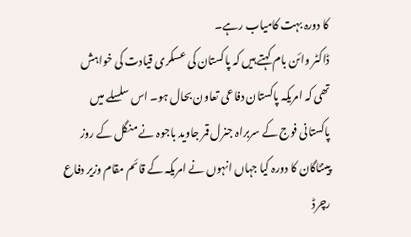کا دورہ بہت کامیاب رہے۔
ڈاکٹر وائن بام کہتے ہیں کہ پاکستان کی عسکری قیادت کی خواہش تھی کہ امریکہ پاکستان دفاعی تعاون بحال ہو۔ اس سلسلے میں پاکستانی فوج کے سربراہ جنرل قمر جاوید باجوہ نے منگل کے روز پینٹاگان کا دورہ کیا جہاں انہوں نے امریکہ کے قائم مقام وزیر دفاع رچرڈ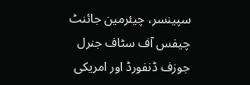سپینسر، چیئرمین جائنٹ چیفس آف سٹاف جنرل جوزف ڈنفورڈ اور امریکی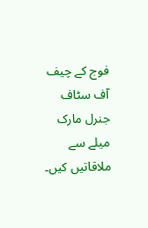فوج کے چیف آف سٹاف جنرل مارک میلے سے ملاقاتیں کیں۔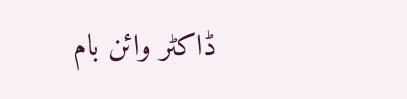ڈاکٹر وائن بام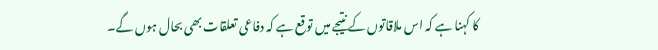کا کہنا ہے کہ اس ملاقاتوں کے نتیجے میں توقع ہے کہ دفاعی تعلقات بھی بحال ہوں گے۔